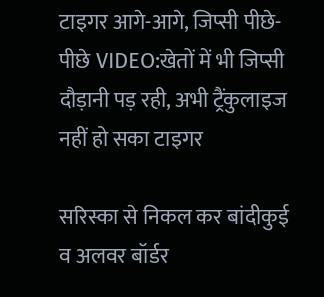टाइगर आगे-आगे, जिप्सी पीछे-पीछे VIDEO:खेतों में भी जिप्सी दौड़ानी पड़ रही, अभी ट्रैंकुलाइज नहीं हो सका टाइगर

सरिस्का से निकल कर बांदीकुई व अलवर बॉर्डर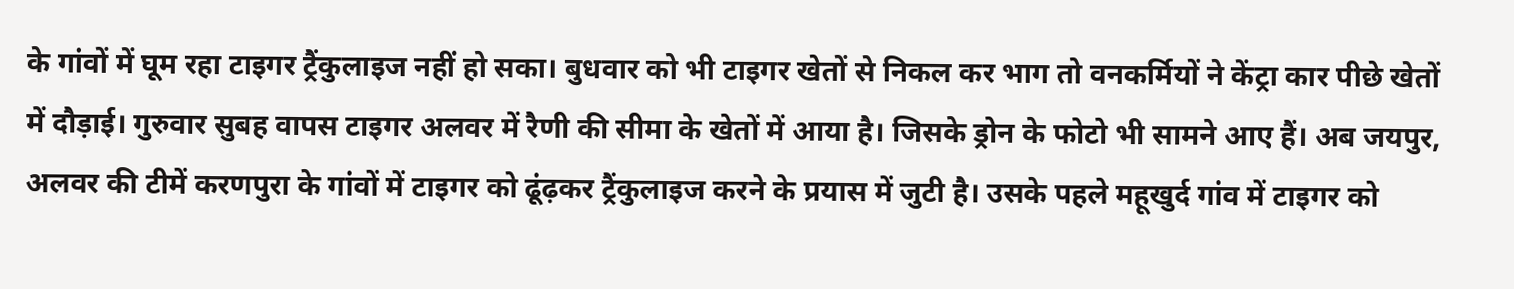के गांवों में घूम रहा टाइगर ट्रैंकुलाइज नहीं हो सका। बुधवार को भी टाइगर खेतों से निकल कर भाग तो वनकर्मियों ने केंट्रा कार पीछे खेतों में दौड़ाई। गुरुवार सुबह वापस टाइगर अलवर में रैणी की सीमा के खेतों में आया है। जिसके ड्रोन के फोटो भी सामने आए हैं। अब जयपुर, अलवर की टीमें करणपुरा के गांवों में टाइगर को ढूंढ़कर ट्रैंकुलाइज करने के प्रयास में जुटी है। उसके पहले महूखुर्द गांव में टाइगर को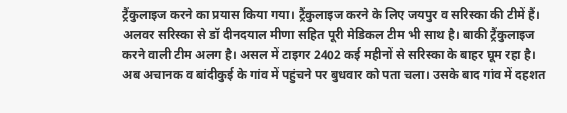ट्रैंकुलाइज करने का प्रयास किया गया। ट्रैंकुलाइज करने के लिए जयपुर व सरिस्का की टीमें हैं। अलवर सरिस्का से डॉ दीनदयाल मीणा सहित पूरी मेडिकल टीम भी साथ है। बाकी ट्रैंकुलाइज करने वाली टीम अलग है। असल में टाइगर 2402 कई महीनों से सरिस्का के बाहर घूम रहा है। अब अचानक व बांदीकुई के गांव में पहुंचने पर बुधवार को पता चला। उसके बाद गांव में दहशत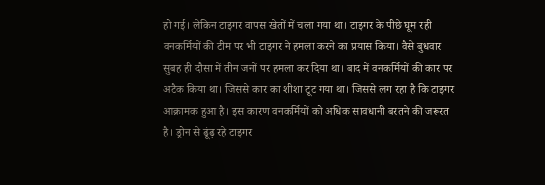हो गई। लेकिन टाइगर वापस खेतों में चला गया था। टाइगर के पीछे घूम रही वनकर्मियों की टीम पर भी टाइगर ने हमला करने का प्रयास किया। वैसे बुधवार सुबह ही दौसा में तीन जनों पर हमला कर दिया था। बाद में वनकर्मियों की कार पर अटैक किया था। जिससे कार का शीशा टूट गया था। जिससे लग रहा है कि टाइगर आक्रामक हुआ है। इस कारण वनकर्मियों को अधिक सावधानी बरतने की जरूरत है। ड्रोन से ढूंढ़ रहे टाइगर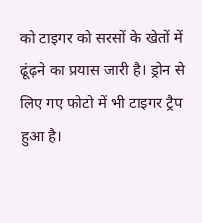को टाइगर को सरसों के खेतों में ढूंढ़ने का प्रयास जारी है। ड्रोन से लिए गए फोटो में भी टाइगर ट्रैप हुआ है।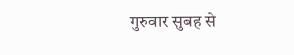गुरुवार सुबह से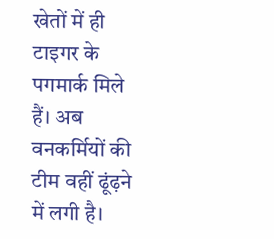खेतों में ही टाइगर के पगमार्क मिले हैं। अब वनकर्मियों की टीम वहीं ढूंढ़ने में लगी है।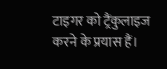टाइगर को ट्रैंकुलाइज करने के प्रयास हैं।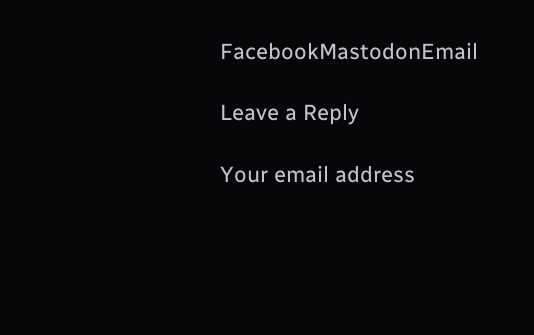FacebookMastodonEmail

Leave a Reply

Your email address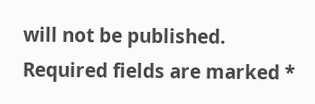will not be published. Required fields are marked *